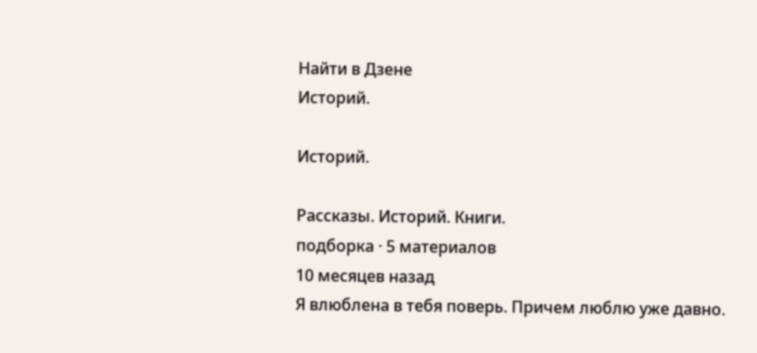Найти в Дзене
Историй.

Историй.

Рассказы. Историй. Книги.
подборка · 5 материалов
10 месяцев назад
Я влюблена в тебя поверь. Причем люблю уже давно.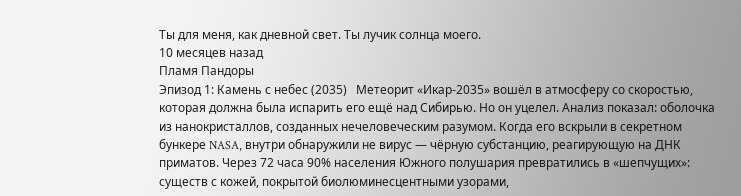Ты для меня, как дневной свет. Ты лучик солнца моего.
10 месяцев назад
Пламя Пандоры
Эпизод 1: Камень с небес (2035)   Метеорит «Икар-2035» вошёл в атмосферу со скоростью, которая должна была испарить его ещё над Сибирью. Но он уцелел. Анализ показал: оболочка из нанокристаллов, созданных нечеловеческим разумом. Когда его вскрыли в секретном бункере NASA, внутри обнаружили не вирус — чёрную субстанцию, реагирующую на ДНК приматов. Через 72 часа 90% населения Южного полушария превратились в «шепчущих»: существ с кожей, покрытой биолюминесцентными узорами,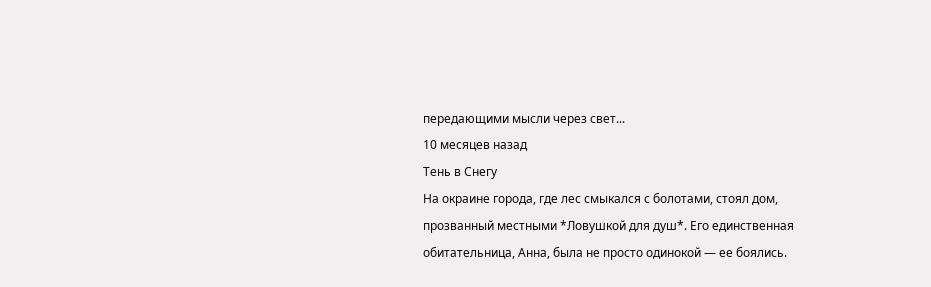передающими мысли через свет...
10 месяцев назад
Тень в Снегу
На окраине города, где лес смыкался с болотами, стоял дом, прозванный местными *Ловушкой для душ*. Его единственная обитательница, Анна, была не просто одинокой — ее боялись.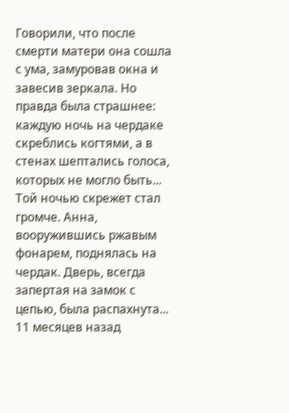Говорили, что после смерти матери она сошла с ума, замуровав окна и завесив зеркала. Но правда была страшнее: каждую ночь на чердаке скреблись когтями, а в стенах шептались голоса, которых не могло быть...   Той ночью скрежет стал громче. Анна, вооружившись ржавым фонарем, поднялась на чердак. Дверь, всегда запертая на замок с цепью, была распахнута...
11 месяцев назад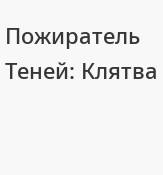Пожиратель Теней: Клятва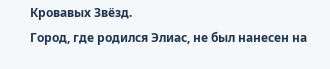Кровавых Звёзд.
Город, где родился Элиас, не был нанесен на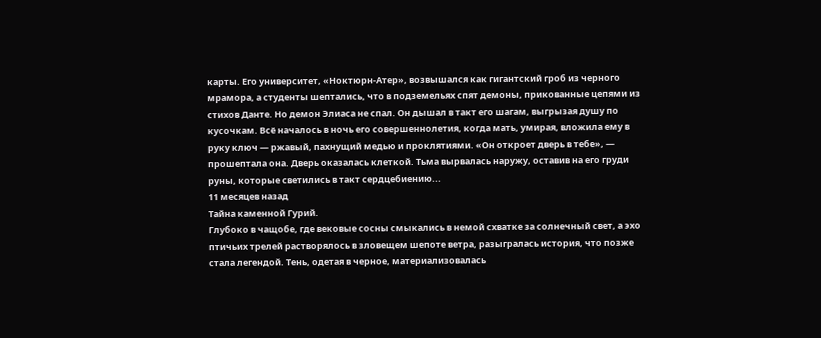карты. Его университет, «Ноктюрн-Атер», возвышался как гигантский гроб из черного мрамора, а студенты шептались, что в подземельях спят демоны, прикованные цепями из стихов Данте. Но демон Элиаса не спал. Он дышал в такт его шагам, выгрызая душу по кусочкам. Всё началось в ночь его совершеннолетия, когда мать, умирая, вложила ему в руку ключ — ржавый, пахнущий медью и проклятиями. «Он откроет дверь в тебе», — прошептала она. Дверь оказалась клеткой. Тьма вырвалась наружу, оставив на его груди руны, которые светились в такт сердцебиению...
11 месяцев назад
Тайна каменной Гурий.
Глубоко в чащобе, где вековые сосны смыкались в немой схватке за солнечный свет, а эхо птичьих трелей растворялось в зловещем шепоте ветра, разыгралась история, что позже стала легендой. Тень, одетая в черное, материализовалась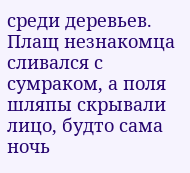среди деревьев. Плащ незнакомца сливался с сумраком, а поля шляпы скрывали лицо, будто сама ночь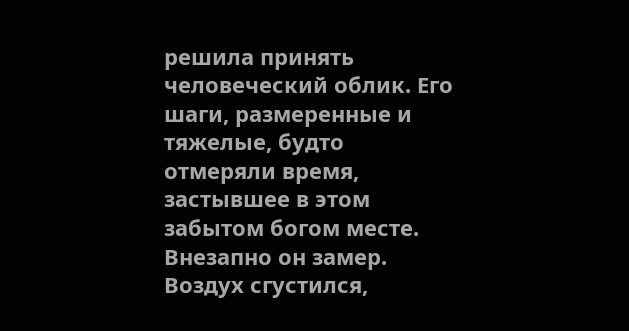решила принять человеческий облик. Его шаги, размеренные и тяжелые, будто отмеряли время, застывшее в этом забытом богом месте.  Внезапно он замер. Воздух сгустился,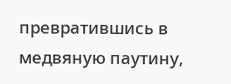превратившись в медвяную паутину,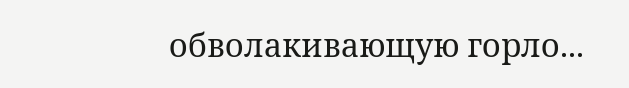обволакивающую горло...